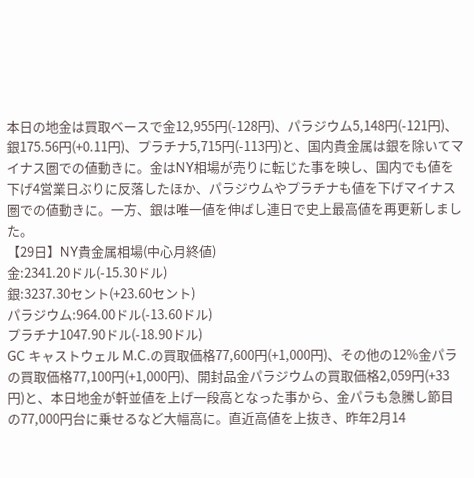本日の地金は買取ベースで金12,955円(-128円)、パラジウム5,148円(-121円)、銀175.56円(+0.11円)、プラチナ5,715円(-113円)と、国内貴金属は銀を除いてマイナス圏での値動きに。金はNY相場が売りに転じた事を映し、国内でも値を下げ4営業日ぶりに反落したほか、パラジウムやプラチナも値を下げマイナス圏での値動きに。一方、銀は唯一値を伸ばし連日で史上最高値を再更新しました。
【29日】NY貴金属相場(中心月終値)
金:2341.20ドル(-15.30ドル)
銀:3237.30セント(+23.60セント)
パラジウム:964.00ドル(-13.60ドル)
プラチナ1047.90ドル(-18.90ドル)
GC キャストウェル M.C.の買取価格77,600円(+1,000円)、その他の12%金パラの買取価格77,100円(+1,000円)、開封品金パラジウムの買取価格2,059円(+33円)と、本日地金が軒並値を上げ一段高となった事から、金パラも急騰し節目の77,000円台に乗せるなど大幅高に。直近高値を上抜き、昨年2月14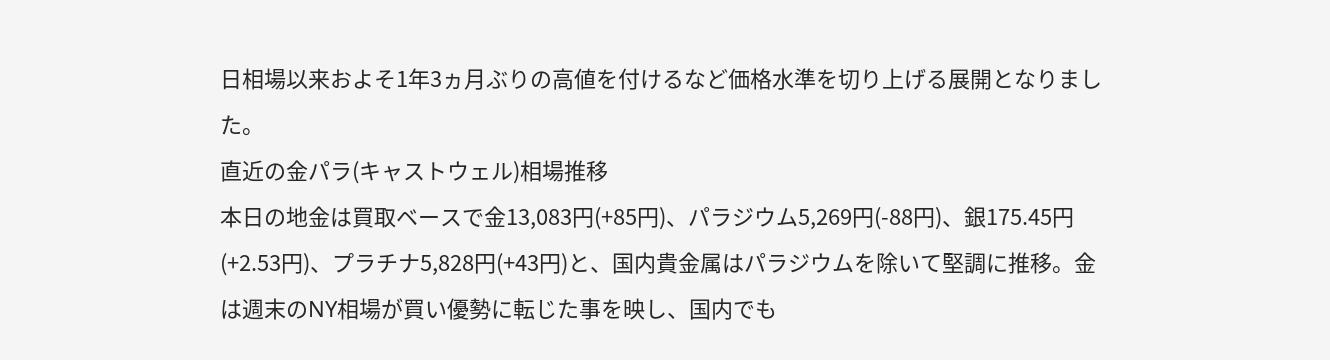日相場以来およそ1年3ヵ月ぶりの高値を付けるなど価格水準を切り上げる展開となりました。
直近の金パラ(キャストウェル)相場推移
本日の地金は買取ベースで金13,083円(+85円)、パラジウム5,269円(-88円)、銀175.45円(+2.53円)、プラチナ5,828円(+43円)と、国内貴金属はパラジウムを除いて堅調に推移。金は週末のNY相場が買い優勢に転じた事を映し、国内でも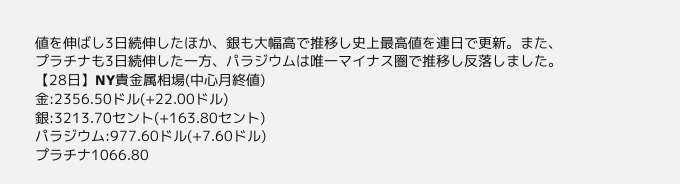値を伸ばし3日続伸したほか、銀も大幅高で推移し史上最高値を連日で更新。また、プラチナも3日続伸した一方、パラジウムは唯一マイナス圏で推移し反落しました。
【28日】NY貴金属相場(中心月終値)
金:2356.50ドル(+22.00ドル)
銀:3213.70セント(+163.80セント)
パラジウム:977.60ドル(+7.60ドル)
プラチナ1066.80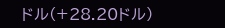ドル(+28.20ドル)